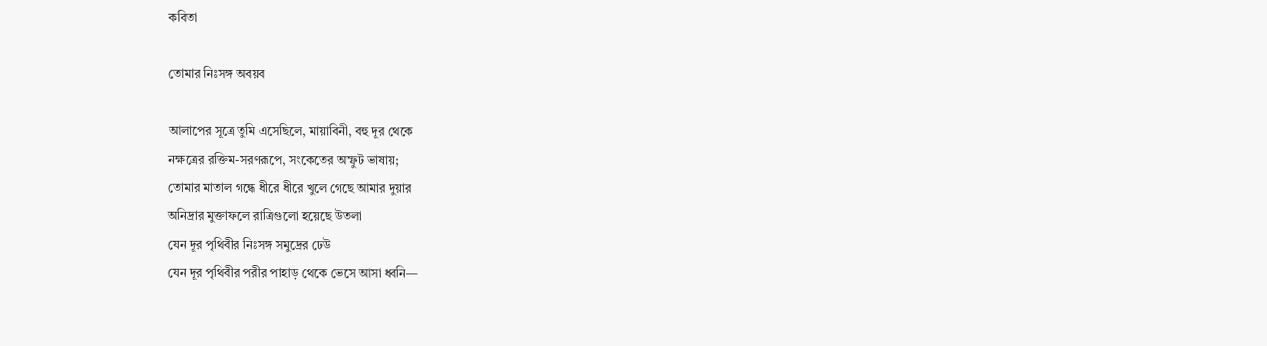কবিতা

তোমার নিঃসঙ্গ অবয়ব

আলাপের সূত্রে তুমি এসেছিলে, মায়াবিনী, বহু দূর থেকে
নক্ষত্রের রক্তিম-সরণরূপে, সংকেতের অস্ফুট ভাষায়;
তোমার মাতাল গন্ধে ধীরে ধীরে খুলে গেছে আমার দুয়ার
অনিদ্রার মুক্তাফলে রাত্রিগুলো হয়েছে উতলা
যেন দূর পৃথিবীর নিঃসঙ্গ সমুদ্রের ঢেউ
যেন দূর পৃথিবীর পরীর পাহাড় থেকে ভেসে আসা ধ্বনি—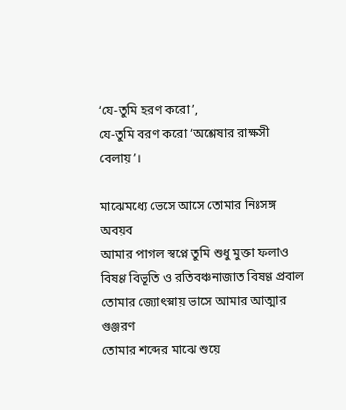‘যে-তুমি হরণ করো’,
যে-তুমি বরণ করো ‘অশ্লেষার রাক্ষসী বেলায়’।

মাঝেমধ্যে ভেসে আসে তোমার নিঃসঙ্গ অবয়ব
আমার পাগল স্বপ্নে তুমি শুধু মুক্তা ফলাও
বিষণ্ণ বিভূতি ও রতিবঞ্চনাজাত বিষণ্ণ প্রবাল
তোমার জ্যোৎস্নায় ভাসে আমার আত্মার গুঞ্জরণ
তোমার শব্দের মাঝে শুয়ে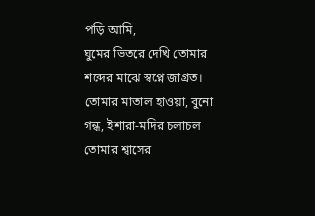পড়ি আমি,
ঘুমের ভিতরে দেখি তোমার শব্দের মাঝে স্বপ্নে জাগ্রত।
তোমার মাতাল হাওয়া, বুনো গন্ধ, ইশারা-মদির চলাচল
তোমার শ্বাসের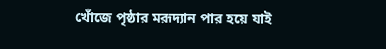খোঁজে পৃষ্ঠার মরূদ্যান পার হয়ে যাই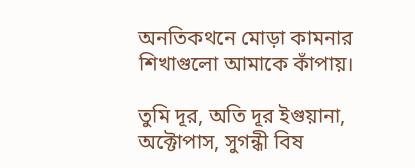অনতিকথনে মোড়া কামনার শিখাগুলো আমাকে কাঁপায়।

তুমি দূর, অতি দূর ইগুয়ানা, অক্টোপাস, সুগন্ধী বিষ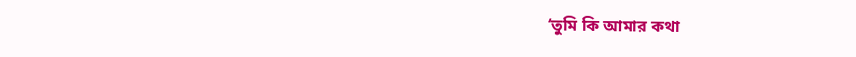‘তুমি কি আমার কথা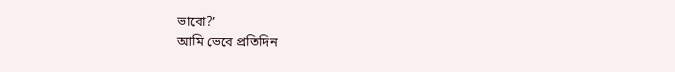ভাবো?’
আমি ভেবে প্রতিদিন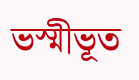ভস্মীভূত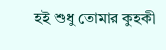হই শুধু তোমার কুহকী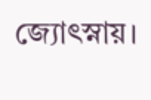জ্যোৎস্নায়।